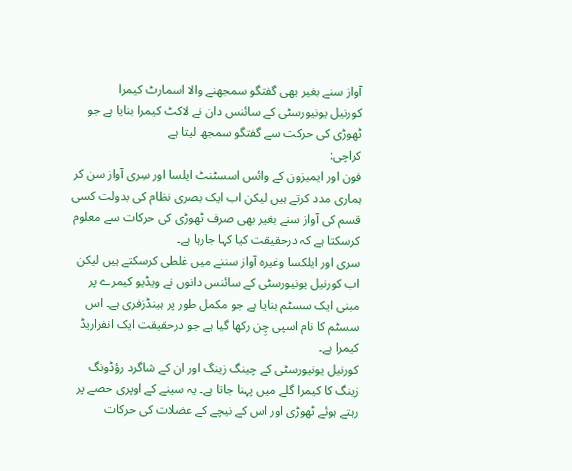آواز سنے بغیر بھی گفتگو سمجھنے والا اسمارٹ کیمرا
کورنیل یونیورسٹی کے سائنس دان نے لاکٹ کیمرا بنایا ہے جو ٹھوڑی کی حرکت سے گفتگو سمجھ لیتا ہے
کراچی:
فون اور ایمیزون کے وائس اسسٹنٹ ایلسا اور سِری آواز سن کر ہماری مدد کرتے ہیں لیکن اب ایک بصری نظام کی بدولت کسی قسم کی آواز سنے بغیر بھی صرف ٹھوڑی کی حرکات سے معلوم کرسکتا ہے کہ درحقیقت کیا کہا جارہا ہے۔
سری اور ایلکسا وغیرہ آواز سننے میں غلطی کرسکتے ہیں لیکن اب کورنیل یونیورسٹی کے سائنس دانوں نے ویڈیو کیمرے پر مبنی ایک سسٹم بنایا ہے جو مکمل طور پر ہینڈزفری ہے۔ اس سسٹم کا نام اسپی چِن رکھا گیا ہے جو درحقیقت ایک انفراریڈ کیمرا ہے۔
کورنیل یونیورسٹی کے چینگ زینگ اور ان کے شاگرد رؤڈونگ زینگ کا کیمرا گلے میں پہنا جاتا ہے۔ یہ سینے کے اوپری حصے پر رہتے ہوئے ٹھوڑی اور اس کے نیچے کے عضلات کی حرکات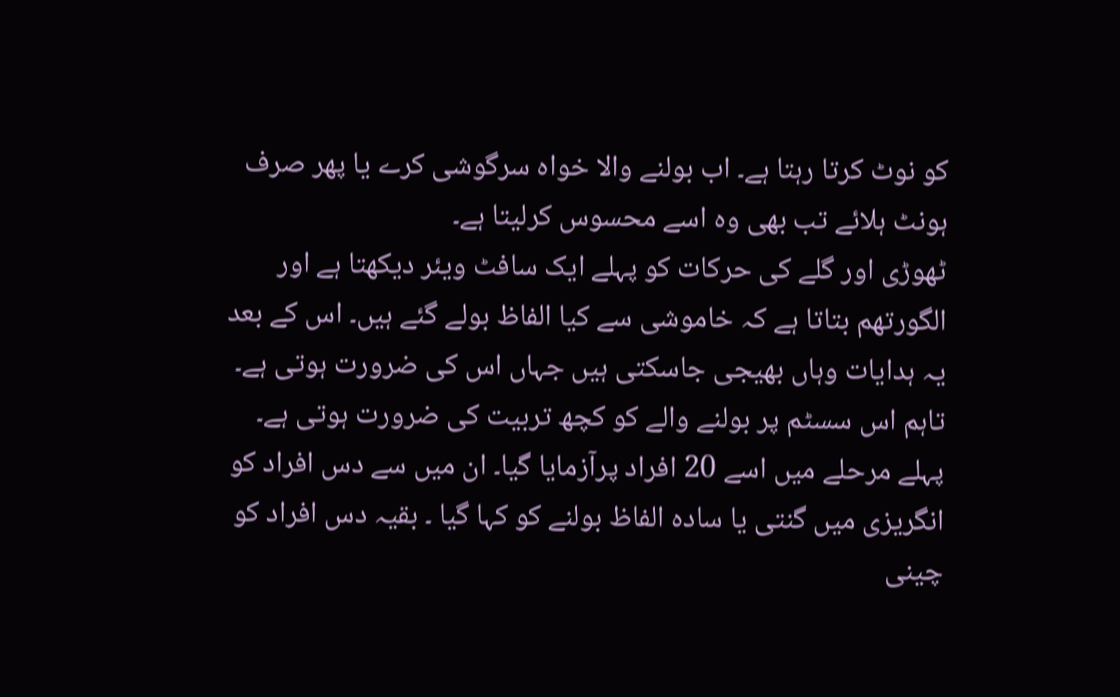کو نوٹ کرتا رہتا ہے۔ اب بولنے والا خواہ سرگوشی کرے یا پھر صرف ہونٹ ہلائے تب بھی وہ اسے محسوس کرلیتا ہے۔
ٹھوڑی اور گلے کی حرکات کو پہلے ایک سافٹ ویئر دیکھتا ہے اور الگورتھم بتاتا ہے کہ خاموشی سے کیا الفاظ بولے گئے ہیں۔ اس کے بعد یہ ہدایات وہاں بھیجی جاسکتی ہیں جہاں اس کی ضرورت ہوتی ہے۔
تاہم اس سسٹم پر بولنے والے کو کچھ تربیت کی ضرورت ہوتی ہے۔ پہلے مرحلے میں اسے 20 افراد پرآزمایا گیا۔ ان میں سے دس افراد کو انگریزی میں گنتی یا سادہ الفاظ بولنے کو کہا گیا ۔ بقیہ دس افراد کو چینی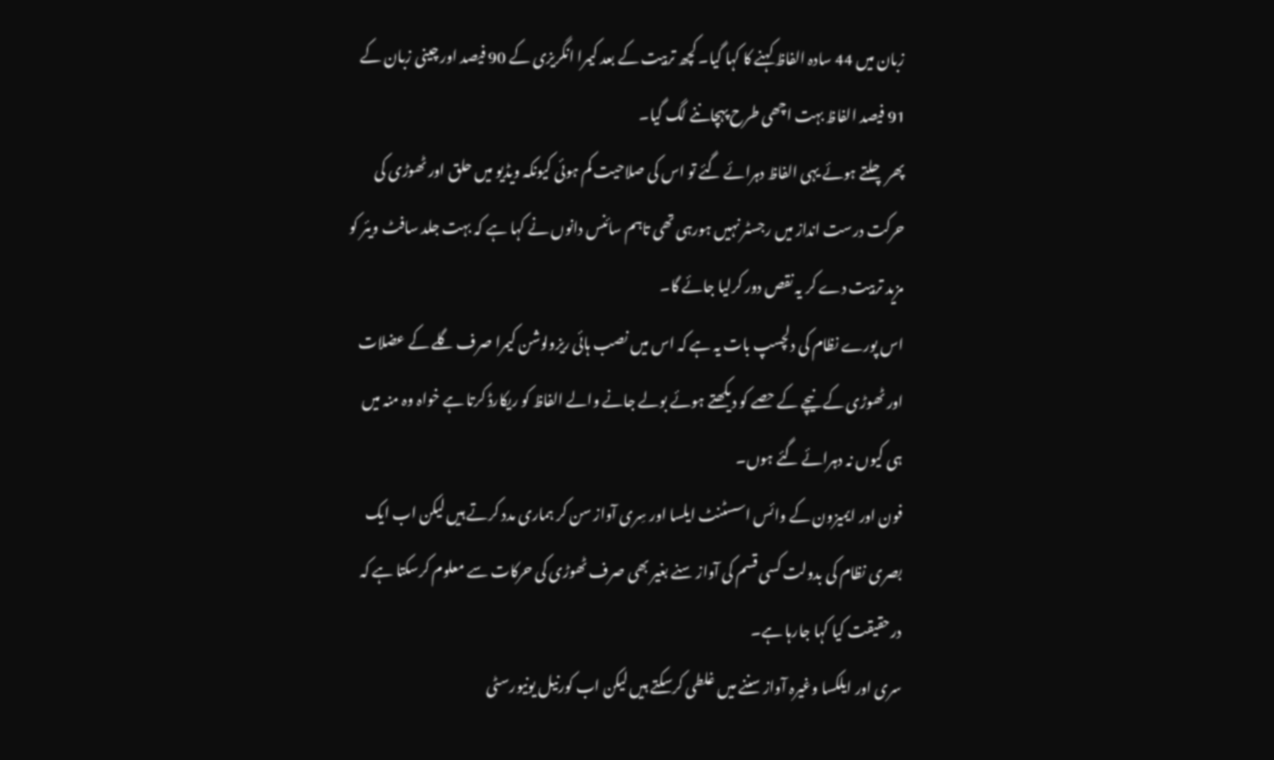زبان میں 44 سادہ الفاظ کہنے کا کہا گیا۔ کچھ تربیت کے بعد کیمرا انگریزی کے 90 فیصد اور چینی زبان کے 91 فیصد الفاظ بہت اچھی طرح پہچاننے لگ گیا۔
پھر چلتے ہوئے یہی الفاظ دہرائے گئے تو اس کی صلاحیت کم ہوئی کیونکہ ویڈیو میں حلق اور ٹھوڑی کی حرکت درست انداز میں رجسٹر نہیں ہورہی تھی تاہم سائنس دانوں نے کہا ہے کہ بہت جلد سافٹ ویئر کو مزید تربیت دے کر یہ نقص دور کرلیا جائے گا۔
اس پورے نظام کی دلچسپ بات یہ ہے کہ اس میں نصب ہائی ریزولوشن کیمرا صرف گلے کے عضلات اور ٹھوڑی کے نیچے کے حصے کو دیکھتے ہوئے بولے جانے والے الفاظ کو ریکارڈ کرتا ہے خواہ وہ منہ میں ہی کیوں نہ دہرائے گئے ہوں۔
فون اور ایمیزون کے وائس اسسٹنٹ ایلسا اور سِری آواز سن کر ہماری مدد کرتے ہیں لیکن اب ایک بصری نظام کی بدولت کسی قسم کی آواز سنے بغیر بھی صرف ٹھوڑی کی حرکات سے معلوم کرسکتا ہے کہ درحقیقت کیا کہا جارہا ہے۔
سری اور ایلکسا وغیرہ آواز سننے میں غلطی کرسکتے ہیں لیکن اب کورنیل یونیورسٹی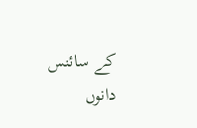کے سائنس دانوں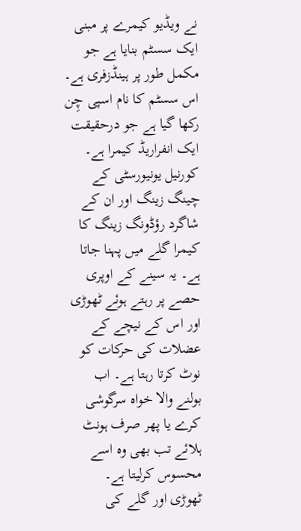نے ویڈیو کیمرے پر مبنی ایک سسٹم بنایا ہے جو مکمل طور پر ہینڈزفری ہے۔ اس سسٹم کا نام اسپی چِن رکھا گیا ہے جو درحقیقت ایک انفراریڈ کیمرا ہے۔
کورنیل یونیورسٹی کے چینگ زینگ اور ان کے شاگرد رؤڈونگ زینگ کا کیمرا گلے میں پہنا جاتا ہے۔ یہ سینے کے اوپری حصے پر رہتے ہوئے ٹھوڑی اور اس کے نیچے کے عضلات کی حرکات کو نوٹ کرتا رہتا ہے۔ اب بولنے والا خواہ سرگوشی کرے یا پھر صرف ہونٹ ہلائے تب بھی وہ اسے محسوس کرلیتا ہے۔
ٹھوڑی اور گلے کی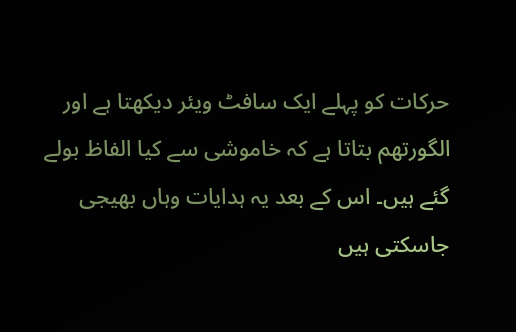حرکات کو پہلے ایک سافٹ ویئر دیکھتا ہے اور الگورتھم بتاتا ہے کہ خاموشی سے کیا الفاظ بولے گئے ہیں۔ اس کے بعد یہ ہدایات وہاں بھیجی جاسکتی ہیں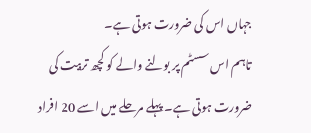جہاں اس کی ضرورت ہوتی ہے۔
تاہم اس سسٹم پر بولنے والے کو کچھ تربیت کی ضرورت ہوتی ہے۔ پہلے مرحلے میں اسے 20 افراد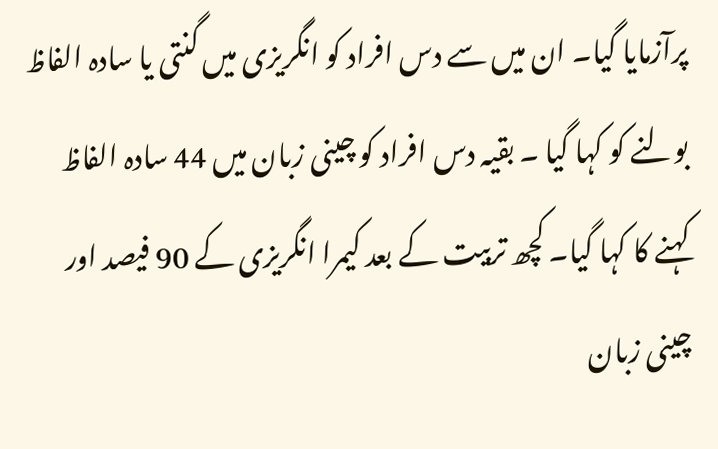پرآزمایا گیا۔ ان میں سے دس افراد کو انگریزی میں گنتی یا سادہ الفاظ بولنے کو کہا گیا ۔ بقیہ دس افراد کو چینی زبان میں 44 سادہ الفاظ کہنے کا کہا گیا۔ کچھ تربیت کے بعد کیمرا انگریزی کے 90 فیصد اور چینی زبان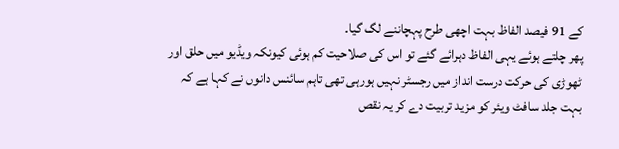کے 91 فیصد الفاظ بہت اچھی طرح پہچاننے لگ گیا۔
پھر چلتے ہوئے یہی الفاظ دہرائے گئے تو اس کی صلاحیت کم ہوئی کیونکہ ویڈیو میں حلق اور ٹھوڑی کی حرکت درست انداز میں رجسٹر نہیں ہورہی تھی تاہم سائنس دانوں نے کہا ہے کہ بہت جلد سافٹ ویئر کو مزید تربیت دے کر یہ نقص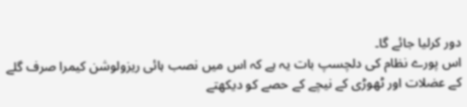دور کرلیا جائے گا۔
اس پورے نظام کی دلچسپ بات یہ ہے کہ اس میں نصب ہائی ریزولوشن کیمرا صرف گلے کے عضلات اور ٹھوڑی کے نیچے کے حصے کو دیکھتے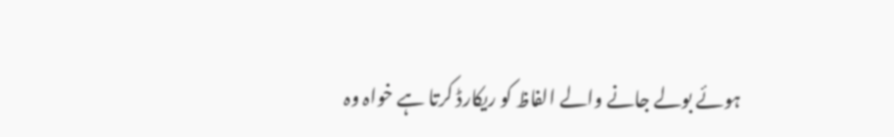ہوئے بولے جانے والے الفاظ کو ریکارڈ کرتا ہے خواہ وہ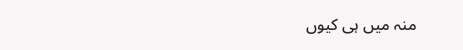منہ میں ہی کیوں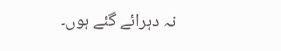نہ دہرائے گئے ہوں۔